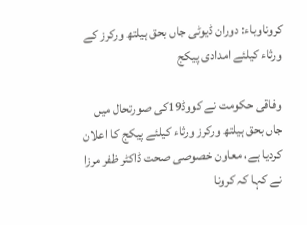کروناوباء: دوران ڈیوٹی جاں بحق ہیلتھ ورکرز کے ورثاء کیلئے امدادی پیکج

وفاقی حکومت نے کووڈ19کی صورتحال میں جاں بحق ہیلتھ ورکرز ورثاء کیلئے پیکج کا اعلان کردیا ہے، معاون خصوصی صحت ڈاکٹر ظفر مرزا نے کہا کہ کرونا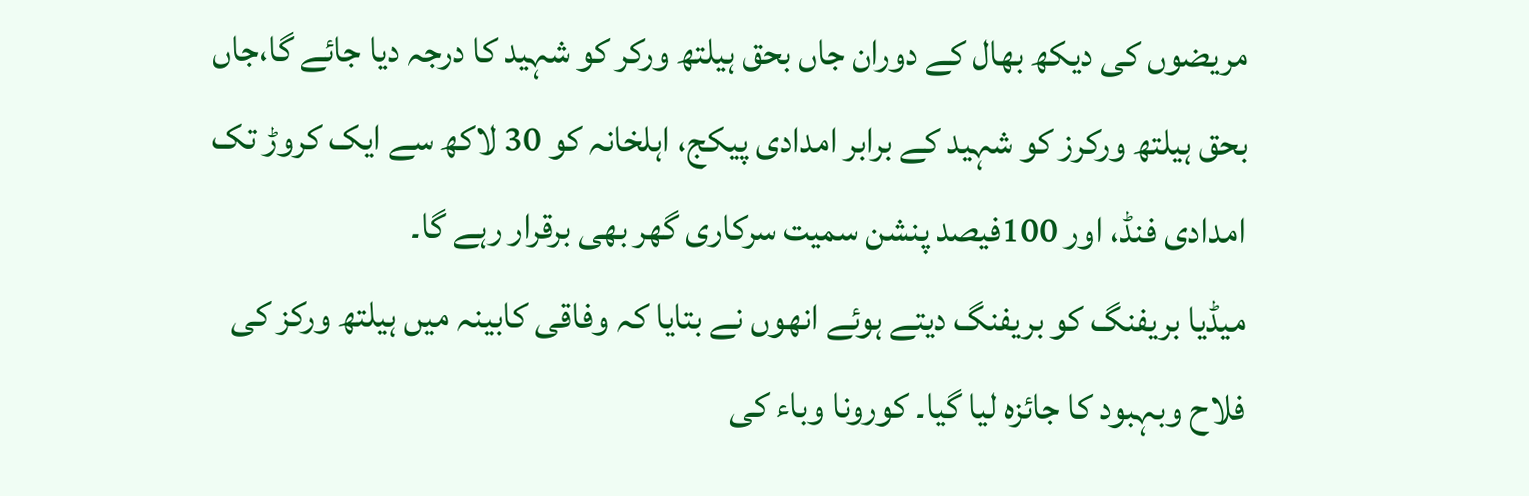مریضوں کی دیکھ بھال کے دوران جاں بحق ہیلتھ ورکر کو شہید کا درجہ دیا جائے گا،جاں بحق ہیلتھ ورکرز کو شہید کے برابر امدادی پیکج، اہلخانہ کو 30 لاکھ سے ایک کروڑ تک امدادی فنڈ، اور 100فیصد پنشن سمیت سرکاری گھر بھی برقرار رہے گا۔
میڈیا بریفنگ کو بریفنگ دیتے ہوئے انھوں نے بتایا کہ وفاقی کابینہ میں ہیلتھ ورکز کی فلاح وبہبود کا جائزہ لیا گیا۔ کورونا وباء کی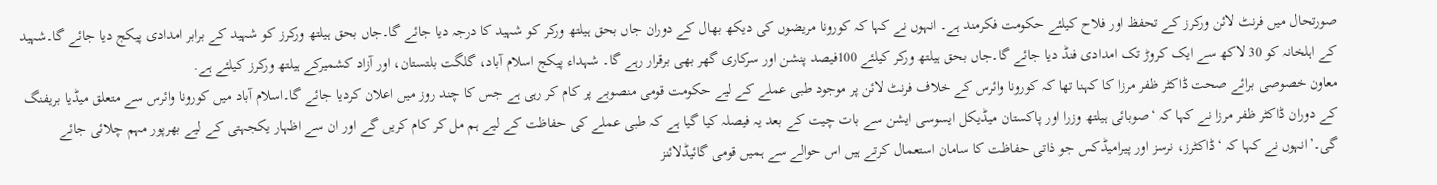صورتحال میں فرنٹ لائن ورکرز کے تحفظ اور فلاح کیلئے حکومت فکرمند ہے۔ انہوں نے کہا کہ کورونا مریضوں کی دیکھ بھال کے دوران جاں بحق ہیلتھ ورکر کو شہید کا درجہ دیا جائے گا۔جاں بحق ہیلتھ ورکرز کو شہید کے برابر امدادی پیکج دیا جائے گا۔شہید کے اہلخانہ کو 30 لاکھ سے ایک کروڑ تک امدادی فنڈ دیا جائے گا۔جاں بحق ہیلتھ ورکر کیلئے 100فیصد پنشن اور سرکاری گھر بھی برقرار رہے گا۔ شہداء پیکج اسلام آباد، گلگت بلتستان، اور آزاد کشمیرکے ہیلتھ ورکرز کیلئے ہے.
معاون خصوصی برائے صحت ڈاکٹر ظفر مرزا کا کہنا تھا کہ کورونا وائرس کے خلاف فرنٹ لائن پر موجود طبی عملے کے لیے حکومت قومی منصوبے پر کام کر رہی ہے جس کا چند روز میں اعلان کردیا جائے گا۔اسلام آباد میں کورونا وائرس سے متعلق میڈیا بریفنگ کے دوران ڈاکٹر ظفر مرزا نے کہا کہ ‘صوبائی ہیلتھ وزرا اور پاکستان میڈیکل ایسوسی ایشن سے بات چیت کے بعد یہ فیصلہ کیا گیا ہے کہ طبی عملے کی حفاظت کے لیے ہم مل کر کام کریں گے اور ان سے اظہار یکجہتی کے لیے بھرپور مہم چلائی جائے گی۔’انہوں نے کہا کہ ‘ڈاکٹرز، نرسز اور پیرامیڈکس جو ذاتی حفاظت کا سامان استعمال کرتے ہیں اس حوالے سے ہمیں قومی گائیڈلائنز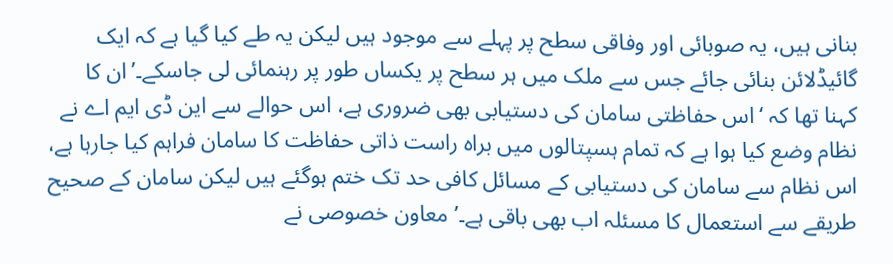بنانی ہیں، یہ صوبائی اور وفاقی سطح پر پہلے سے موجود ہیں لیکن یہ طے کیا گیا ہے کہ ایک گائیڈلائن بنائی جائے جس سے ملک میں ہر سطح پر یکساں طور پر رہنمائی لی جاسکے۔’ان کا کہنا تھا کہ ‘اس حفاظتی سامان کی دستیابی بھی ضروری ہے، اس حوالے سے این ڈی ایم اے نے نظام وضع کیا ہوا ہے کہ تمام ہسپتالوں میں براہ راست ذاتی حفاظت کا سامان فراہم کیا جارہا ہے، اس نظام سے سامان کی دستیابی کے مسائل کافی حد تک ختم ہوگئے ہیں لیکن سامان کے صحیح طریقے سے استعمال کا مسئلہ اب بھی باقی ہے۔’معاون خصوصی نے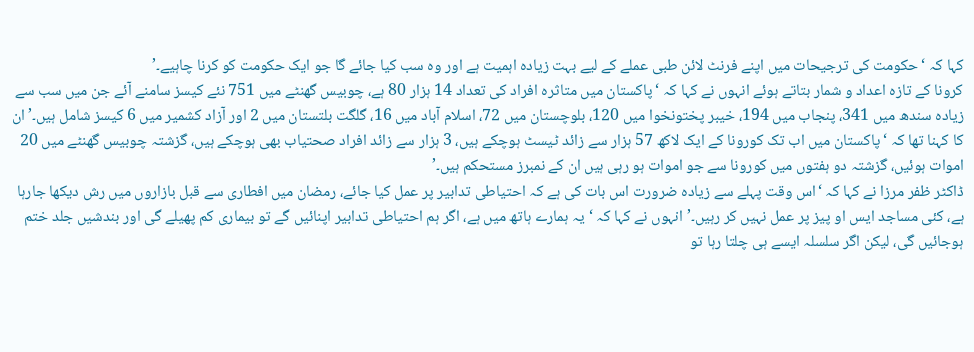کہا کہ ‘حکومت کی ترجیحات میں اپنے فرنٹ لائن طبی عملے کے لیے بہت زیادہ اہمیت ہے اور وہ سب کیا جائے گا جو ایک حکومت کو کرنا چاہیے۔’
کرونا کے تازہ اعداد و شمار بتاتے ہوئے انہوں نے کہا کہ ‘پاکستان میں متاثرہ افراد کی تعداد 14 ہزار 80 ہے، چوبیس گھنٹے میں 751 نئے کیسز سامنے آئے جن میں سب سے زیادہ سندھ میں 341، پنجاب میں 194، خیبر پختونخوا میں 120، بلوچستان میں 72، اسلام آباد میں 16، گلگت بلتستان میں 2 اور آزاد کشمیر میں 6 کیسز شامل ہیں۔’ان کا کہنا تھا کہ ‘پاکستان میں اب تک کورونا کے ایک لاکھ 57 ہزار سے زائد ٹیسٹ ہوچکے ہیں، 3 ہزار سے زائد افراد صحتیاب بھی ہوچکے ہیں، گزشتہ چوبیس گھنٹے میں 20 اموات ہوئیں، گزشتہ دو ہفتوں میں کورونا سے جو اموات ہو رہی ہیں ان کے نمبرز مستحکم ہیں۔’
ڈاکٹر ظفر مرزا نے کہا کہ ‘اس وقت پہلے سے زیادہ ضرورت اس بات کی ہے کہ احتیاطی تدابیر پر عمل کیا جائے، رمضان میں افطاری سے قبل بازاروں میں رش دیکھا جارہا ہے، کئی مساجد ایس او پیز پر عمل نہیں کر رہیں۔’انہوں نے کہا کہ ‘یہ ہمارے ہاتھ میں ہے، اگر ہم احتیاطی تدابیر اپنائیں گے تو بیماری کم پھیلے گی اور بندشیں جلد ختم ہوجائیں گی، لیکن اگر سلسلہ ایسے ہی چلتا رہا تو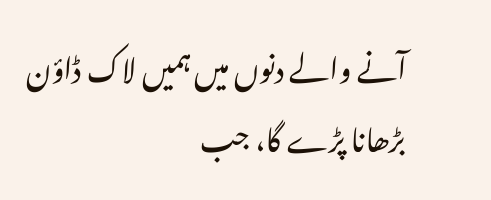آنے والے دنوں میں ہمیں لاک ڈاؤن بڑھانا پڑے گا، جب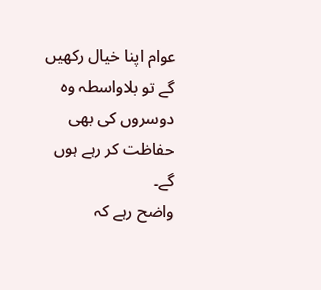عوام اپنا خیال رکھیں گے تو بلاواسطہ وہ دوسروں کی بھی حفاظت کر رہے ہوں گے۔
واضح رہے کہ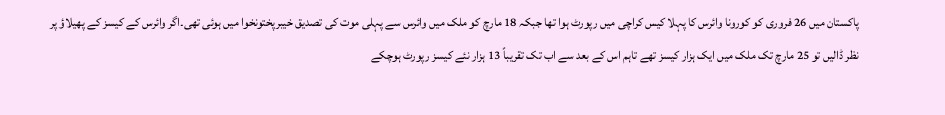پاکستان میں 26 فروری کو کورونا وائرس کا پہلا کیس کراچی میں رپورٹ ہوا تھا جبکہ 18 مارچ کو ملک میں وائرس سے پہلی موت کی تصدیق خیبرپختونخوا میں ہوئی تھی۔اگر وائرس کے کیسز کے پھیلاؤ پر نظر ڈالیں تو 25 مارچ تک ملک میں ایک ہزار کیسز تھے تاہم اس کے بعد سے اب تک تقریباً 13 ہزار نئے کیسز رپورٹ ہوچکے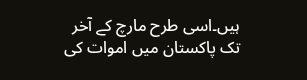ہیں۔اسی طرح مارچ کے آخر تک پاکستان میں اموات کی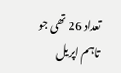تعداد 26 تھی جو تاہم اپریل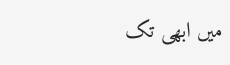میں ابھی تک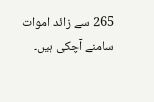265 سے زائد اموات سامنے آچکی ہیں۔